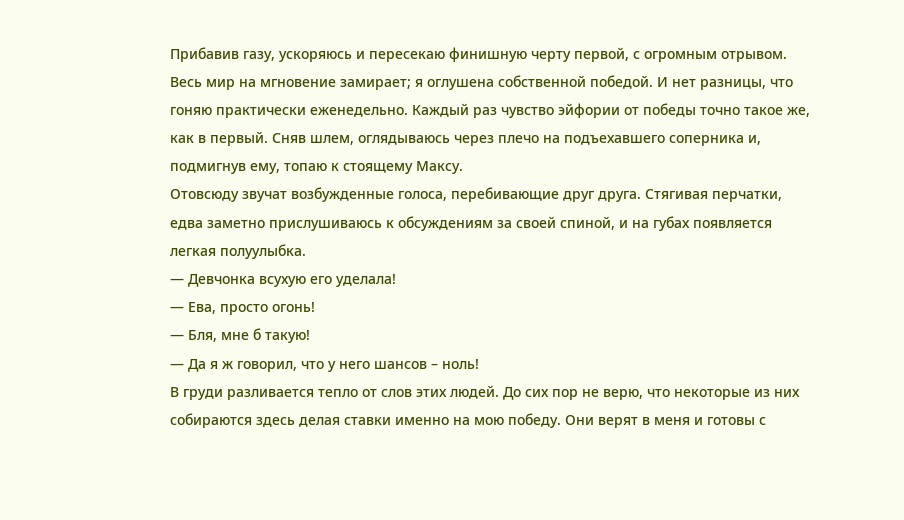Прибавив газу, ускоряюсь и пересекаю финишную черту первой, с огромным отрывом. Весь мир на мгновение замирает; я оглушена собственной победой. И нет разницы, что гоняю практически еженедельно. Каждый раз чувство эйфории от победы точно такое же, как в первый. Сняв шлем, оглядываюсь через плечо на подъехавшего соперника и, подмигнув ему, топаю к стоящему Максу.
Отовсюду звучат возбужденные голоса, перебивающие друг друга. Стягивая перчатки, едва заметно прислушиваюсь к обсуждениям за своей спиной, и на губах появляется легкая полуулыбка.
— Девчонка всухую его уделала!
— Ева, просто огонь!
— Бля, мне б такую!
— Да я ж говорил, что у него шансов – ноль!
В груди разливается тепло от слов этих людей. До сих пор не верю, что некоторые из них собираются здесь делая ставки именно на мою победу. Они верят в меня и готовы с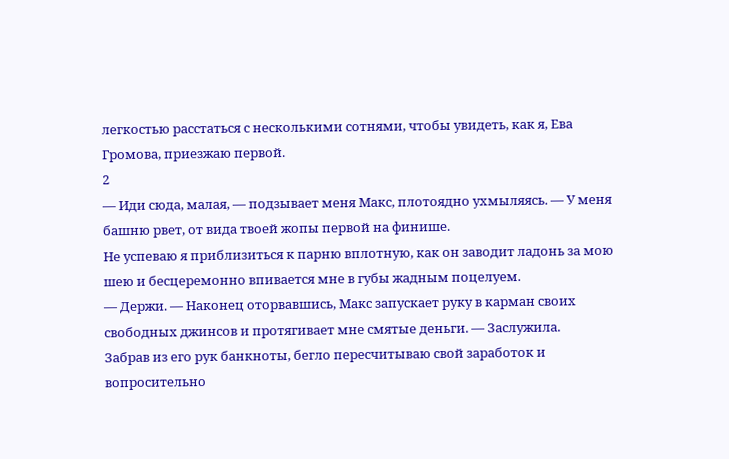легкостью расстаться с несколькими сотнями, чтобы увидеть, как я, Ева Громова, приезжаю первой.
2
— Иди сюда, малая, — подзывает меня Макс, плотоядно ухмыляясь. — У меня башню рвет, от вида твоей жопы первой на финише.
Не успеваю я приблизиться к парню вплотную, как он заводит ладонь за мою шею и бесцеремонно впивается мне в губы жадным поцелуем.
— Держи. — Наконец оторвавшись, Макс запускает руку в карман своих свободных джинсов и протягивает мне смятые деньги. — Заслужила.
Забрав из его рук банкноты, бегло пересчитываю свой заработок и вопросительно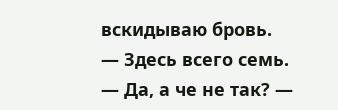вскидываю бровь.
— Здесь всего семь.
— Да, а че не так? —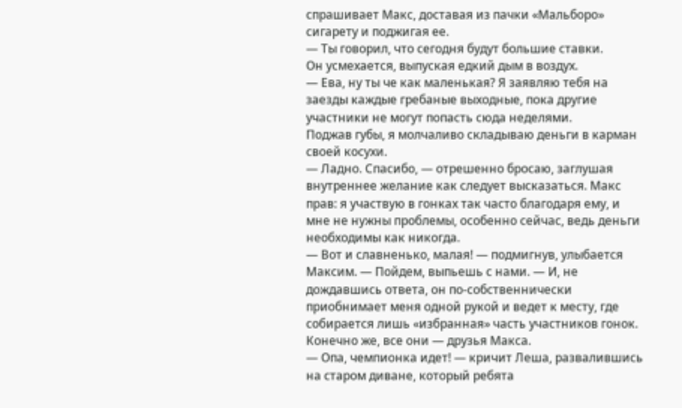спрашивает Макс, доставая из пачки «Мальборо» сигарету и поджигая ее.
— Ты говорил, что сегодня будут большие ставки.
Он усмехается, выпуская едкий дым в воздух.
— Ева, ну ты че как маленькая? Я заявляю тебя на заезды каждые гребаные выходные, пока другие участники не могут попасть сюда неделями.
Поджав губы, я молчаливо складываю деньги в карман своей косухи.
— Ладно. Спасибо, — отрешенно бросаю, заглушая внутреннее желание как следует высказаться. Макс прав: я участвую в гонках так часто благодаря ему, и мне не нужны проблемы, особенно сейчас, ведь деньги необходимы как никогда.
— Вот и славненько, малая! — подмигнув, улыбается Максим. — Пойдем, выпьешь с нами. — И, не дождавшись ответа, он по-собственнически приобнимает меня одной рукой и ведет к месту, где собирается лишь «избранная» часть участников гонок. Конечно же, все они — друзья Макса.
— Опа, чемпионка идет! — кричит Леша, развалившись на старом диване, который ребята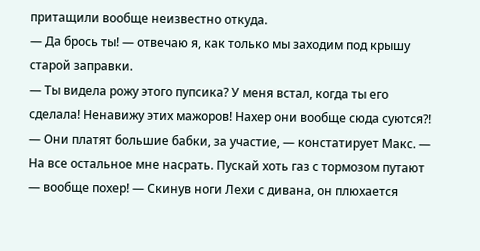притащили вообще неизвестно откуда.
— Да брось ты! — отвечаю я, как только мы заходим под крышу старой заправки.
— Ты видела рожу этого пупсика? У меня встал, когда ты его сделала! Ненавижу этих мажоров! Нахер они вообще сюда суются?!
— Они платят большие бабки, за участие, — констатирует Макс. — На все остальное мне насрать. Пускай хоть газ с тормозом путают — вообще похер! — Скинув ноги Лехи с дивана, он плюхается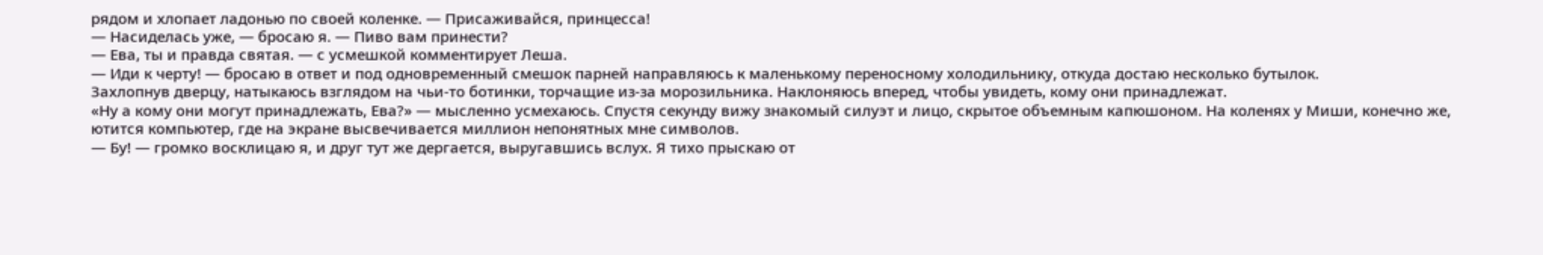рядом и хлопает ладонью по своей коленке. — Присаживайся, принцесса!
— Насиделась уже, — бросаю я. — Пиво вам принести?
— Ева, ты и правда святая. — с усмешкой комментирует Леша.
— Иди к черту! — бросаю в ответ и под одновременный смешок парней направляюсь к маленькому переносному холодильнику, откуда достаю несколько бутылок.
Захлопнув дверцу, натыкаюсь взглядом на чьи-то ботинки, торчащие из-за морозильника. Наклоняюсь вперед, чтобы увидеть, кому они принадлежат.
«Ну а кому они могут принадлежать, Ева?» — мысленно усмехаюсь. Спустя секунду вижу знакомый силуэт и лицо, скрытое объемным капюшоном. На коленях у Миши, конечно же, ютится компьютер, где на экране высвечивается миллион непонятных мне символов.
— Бу! — громко восклицаю я, и друг тут же дергается, выругавшись вслух. Я тихо прыскаю от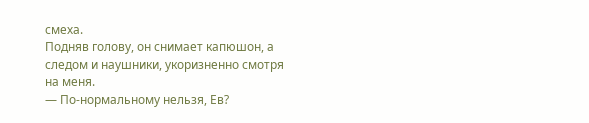смеха.
Подняв голову, он снимает капюшон, а следом и наушники, укоризненно смотря на меня.
— По-нормальному нельзя, Ев?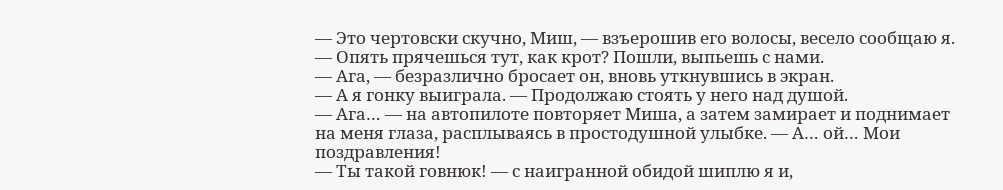— Это чертовски скучно, Миш, — взъерошив его волосы, весело сообщаю я. — Опять прячешься тут, как крот? Пошли, выпьешь с нами.
— Ага, — безразлично бросает он, вновь уткнувшись в экран.
— А я гонку выиграла. — Продолжаю стоять у него над душой.
— Ага… — на автопилоте повторяет Миша, а затем замирает и поднимает на меня глаза, расплываясь в простодушной улыбке. — А… ой… Мои поздравления!
— Ты такой говнюк! — с наигранной обидой шиплю я и,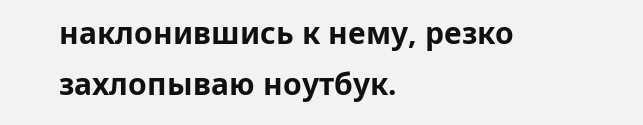наклонившись к нему, резко захлопываю ноутбук.